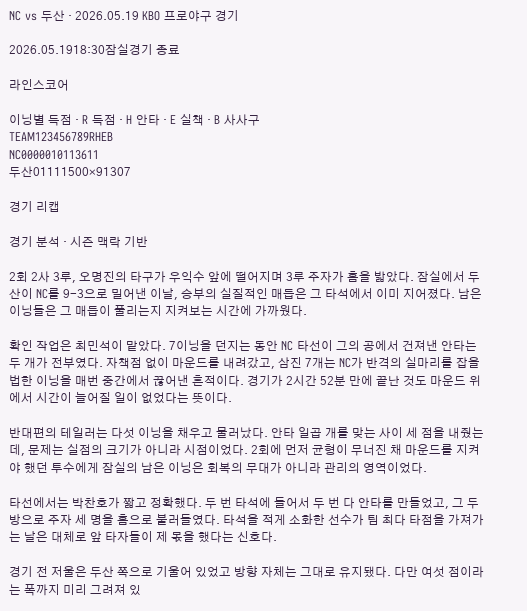NC vs 두산 · 2026.05.19 KBO 프로야구 경기

2026.05.1918:30잠실경기 종료

라인스코어

이닝별 득점 · R 득점 · H 안타 · E 실책 · B 사사구
TEAM123456789RHEB
NC0000010113611
두산01111500×91307

경기 리캡

경기 분석 · 시즌 맥락 기반

2회 2사 3루, 오명진의 타구가 우익수 앞에 떨어지며 3루 주자가 홈을 밟았다. 잠실에서 두산이 NC를 9-3으로 밀어낸 이날, 승부의 실질적인 매듭은 그 타석에서 이미 지어졌다. 남은 이닝들은 그 매듭이 풀리는지 지켜보는 시간에 가까웠다.

확인 작업은 최민석이 맡았다. 7이닝을 던지는 동안 NC 타선이 그의 공에서 건져낸 안타는 두 개가 전부였다. 자책점 없이 마운드를 내려갔고, 삼진 7개는 NC가 반격의 실마리를 잡을 법한 이닝을 매번 중간에서 끊어낸 흔적이다. 경기가 2시간 52분 만에 끝난 것도 마운드 위에서 시간이 늘어질 일이 없었다는 뜻이다.

반대편의 테일러는 다섯 이닝을 채우고 물러났다. 안타 일곱 개를 맞는 사이 세 점을 내줬는데, 문제는 실점의 크기가 아니라 시점이었다. 2회에 먼저 균형이 무너진 채 마운드를 지켜야 했던 투수에게 잠실의 남은 이닝은 회복의 무대가 아니라 관리의 영역이었다.

타선에서는 박찬호가 짧고 정확했다. 두 번 타석에 들어서 두 번 다 안타를 만들었고, 그 두 방으로 주자 세 명을 홈으로 불러들였다. 타석을 적게 소화한 선수가 팀 최다 타점을 가져가는 날은 대체로 앞 타자들이 제 몫을 했다는 신호다.

경기 전 저울은 두산 쪽으로 기울어 있었고 방향 자체는 그대로 유지됐다. 다만 여섯 점이라는 폭까지 미리 그려져 있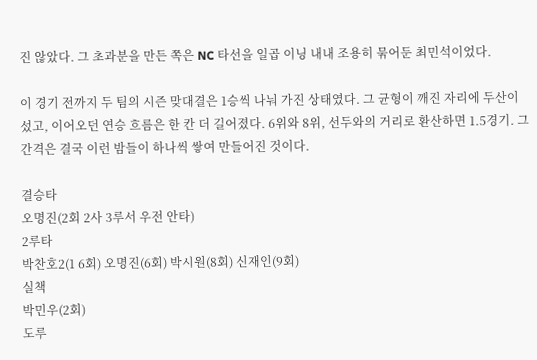진 않았다. 그 초과분을 만든 쪽은 NC 타선을 일곱 이닝 내내 조용히 묶어둔 최민석이었다.

이 경기 전까지 두 팀의 시즌 맞대결은 1승씩 나눠 가진 상태였다. 그 균형이 깨진 자리에 두산이 섰고, 이어오던 연승 흐름은 한 칸 더 길어졌다. 6위와 8위, 선두와의 거리로 환산하면 1.5경기. 그 간격은 결국 이런 밤들이 하나씩 쌓여 만들어진 것이다.

결승타
오명진(2회 2사 3루서 우전 안타)
2루타
박찬호2(1 6회) 오명진(6회) 박시원(8회) 신재인(9회)
실책
박민우(2회)
도루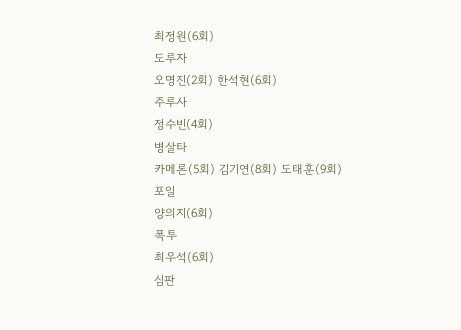최정원(6회)
도루자
오명진(2회) 한석현(6회)
주루사
정수빈(4회)
병살타
카메론(5회) 김기연(8회) 도태훈(9회)
포일
양의지(6회)
폭투
최우석(6회)
심판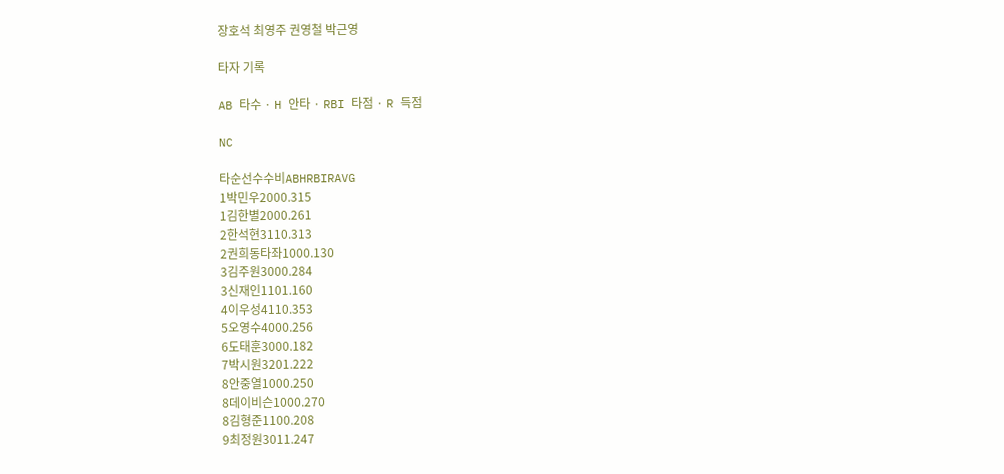장호석 최영주 권영철 박근영

타자 기록

AB 타수 · H 안타 · RBI 타점 · R 득점

NC

타순선수수비ABHRBIRAVG
1박민우2000.315
1김한별2000.261
2한석현3110.313
2권희동타좌1000.130
3김주원3000.284
3신재인1101.160
4이우성4110.353
5오영수4000.256
6도태훈3000.182
7박시원3201.222
8안중열1000.250
8데이비슨1000.270
8김형준1100.208
9최정원3011.247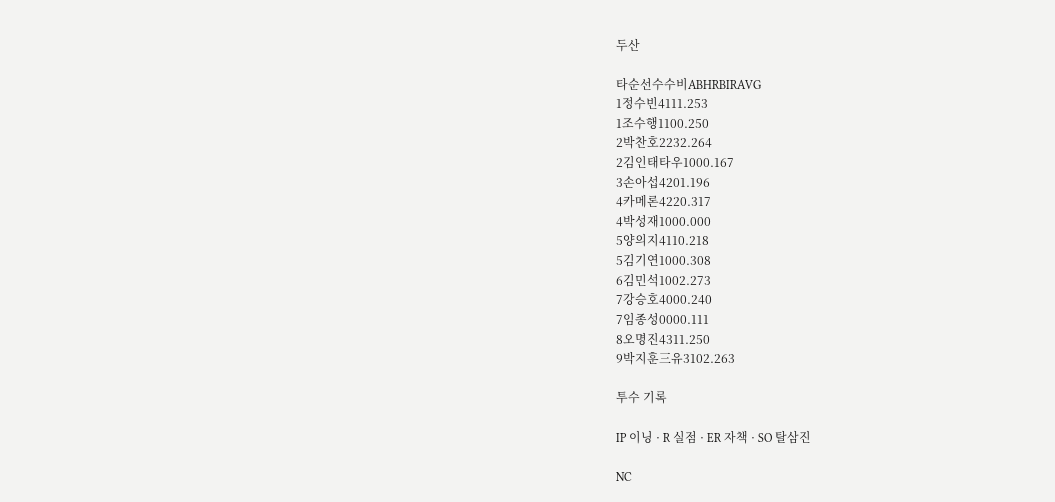두산

타순선수수비ABHRBIRAVG
1정수빈4111.253
1조수행1100.250
2박찬호2232.264
2김인태타우1000.167
3손아섭4201.196
4카메론4220.317
4박성재1000.000
5양의지4110.218
5김기연1000.308
6김민석1002.273
7강승호4000.240
7임종성0000.111
8오명진4311.250
9박지훈三유3102.263

투수 기록

IP 이닝 · R 실점 · ER 자책 · SO 탈삼진

NC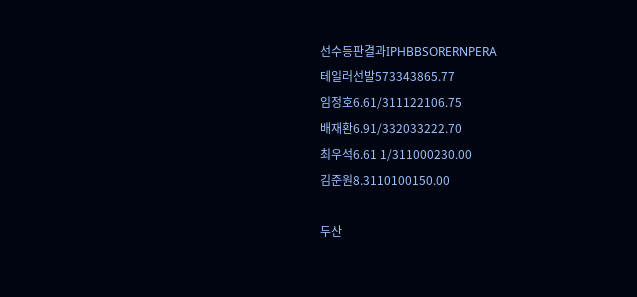선수등판결과IPHBBSORERNPERA
테일러선발573343865.77
임정호6.61/311122106.75
배재환6.91/332033222.70
최우석6.61 1/311000230.00
김준원8.3110100150.00

두산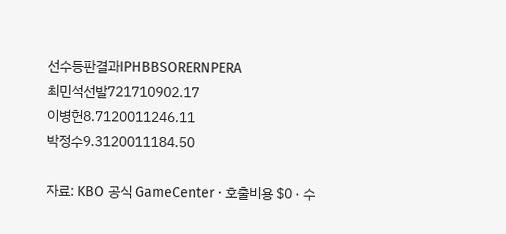선수등판결과IPHBBSORERNPERA
최민석선발721710902.17
이병헌8.7120011246.11
박정수9.3120011184.50

자료: KBO 공식 GameCenter · 호출비용 $0 · 수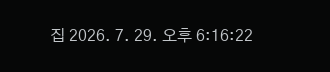집 2026. 7. 29. 오후 6:16:22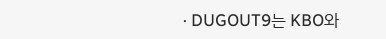· DUGOUT9는 KBO와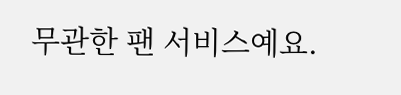무관한 팬 서비스예요.